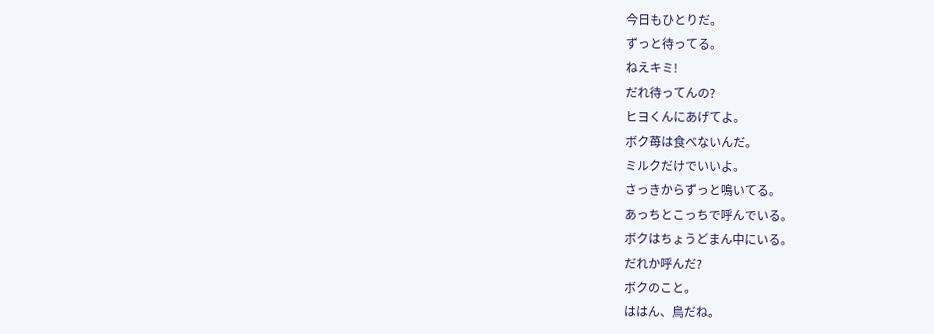今日もひとりだ。
ずっと待ってる。
ねえキミ!
だれ待ってんの?
ヒヨくんにあげてよ。
ボク苺は食べないんだ。
ミルクだけでいいよ。
さっきからずっと鳴いてる。
あっちとこっちで呼んでいる。
ボクはちょうどまん中にいる。
だれか呼んだ?
ボクのこと。
ははん、鳥だね。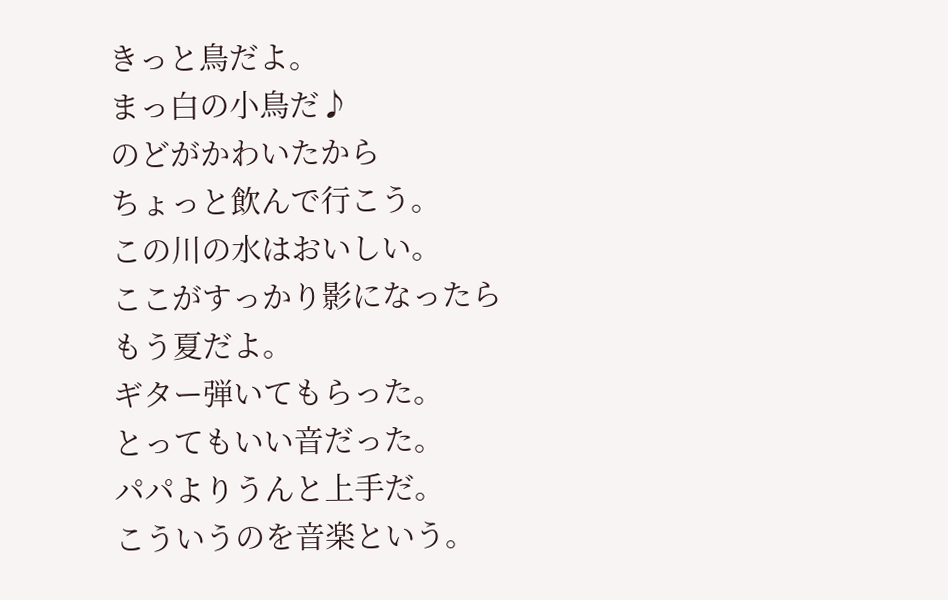きっと鳥だよ。
まっ白の小鳥だ♪
のどがかわいたから
ちょっと飲んで行こう。
この川の水はおいしい。
ここがすっかり影になったら
もう夏だよ。
ギター弾いてもらった。
とってもいい音だった。
パパよりうんと上手だ。
こういうのを音楽という。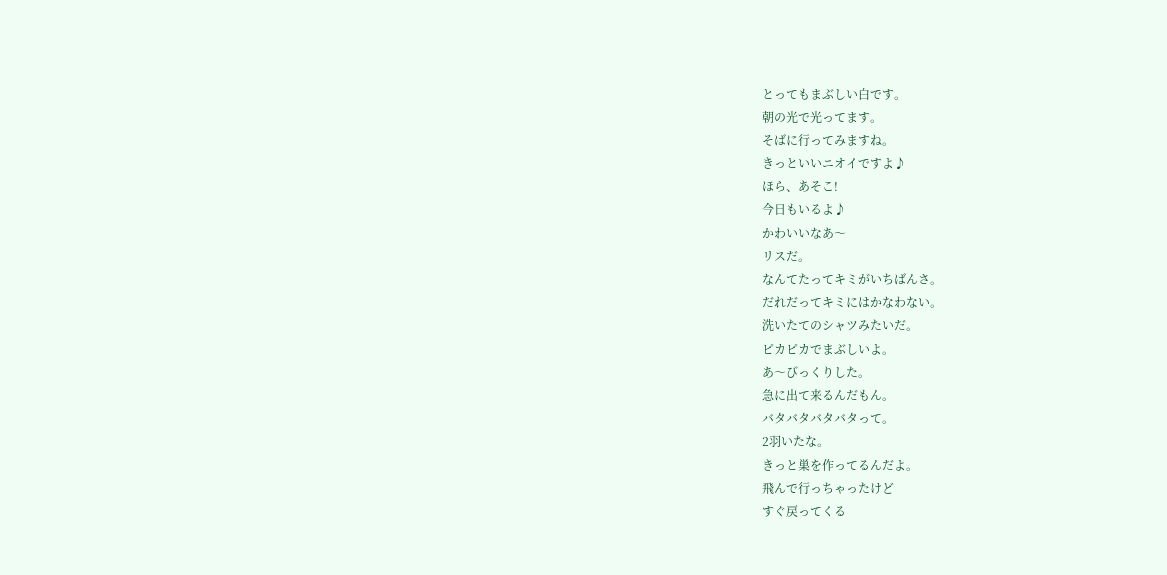とってもまぶしい白です。
朝の光で光ってます。
そばに行ってみますね。
きっといいニオイですよ♪
ほら、あそこ!
今日もいるよ♪
かわいいなあ〜
リスだ。
なんてたってキミがいちばんさ。
だれだってキミにはかなわない。
洗いたてのシャツみたいだ。
ピカピカでまぶしいよ。
あ〜びっくりした。
急に出て来るんだもん。
バタバタバタバタって。
2羽いたな。
きっと巣を作ってるんだよ。
飛んで行っちゃったけど
すぐ戻ってくる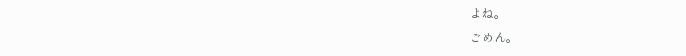よね。
ごめん。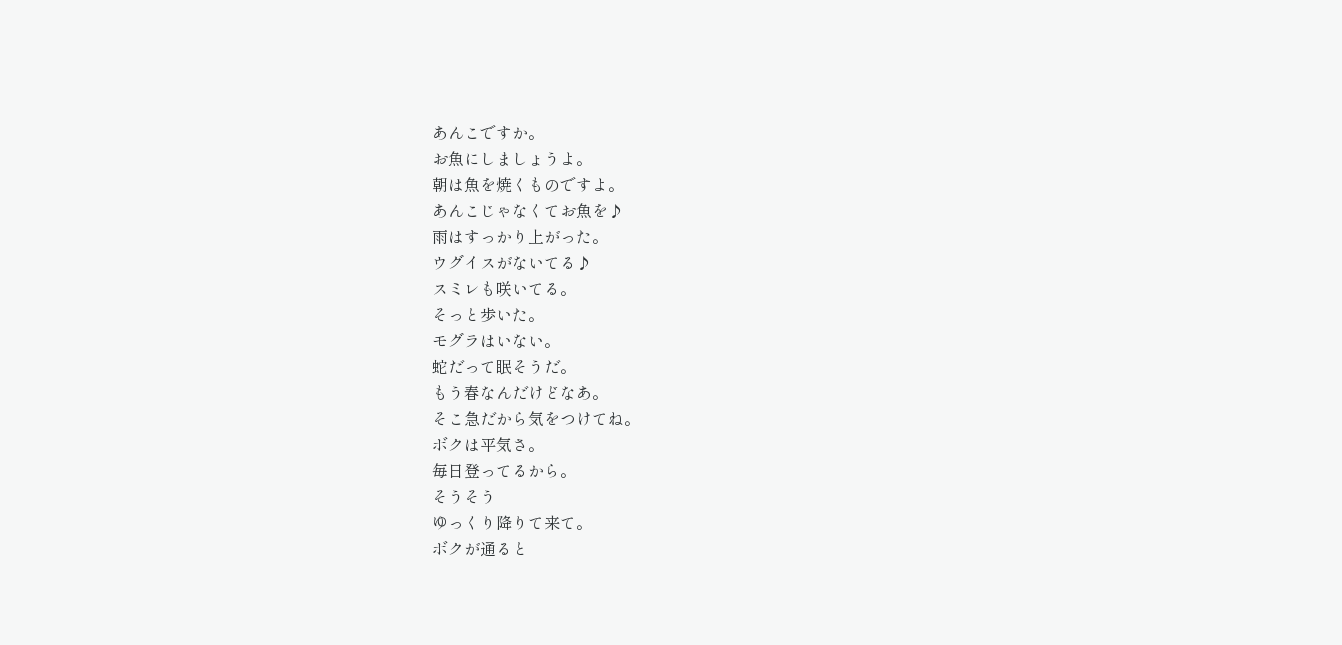あんこですか。
お魚にしましょうよ。
朝は魚を焼くものですよ。
あんこじゃなくてお魚を♪
雨はすっかり上がった。
ウグイスがないてる♪
スミレも咲いてる。
そっと歩いた。
モグラはいない。
蛇だって眠そうだ。
もう春なんだけどなあ。
そこ急だから気をつけてね。
ボクは平気さ。
毎日登ってるから。
そうそう
ゆっくり降りて来て。
ボクが通ると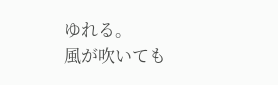ゆれる。
風が吹いても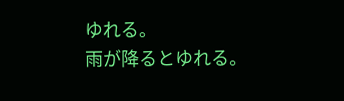ゆれる。
雨が降るとゆれる。